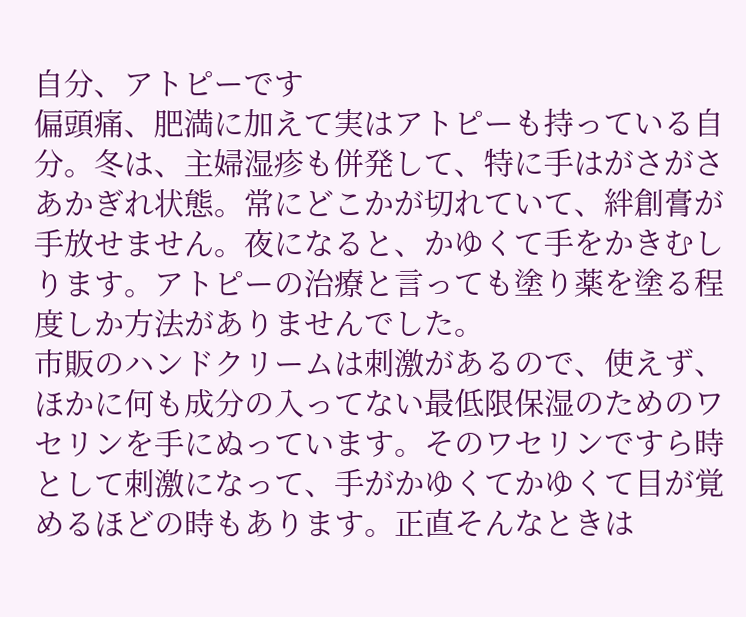自分、アトピーです
偏頭痛、肥満に加えて実はアトピーも持っている自分。冬は、主婦湿疹も併発して、特に手はがさがさあかぎれ状態。常にどこかが切れていて、絆創膏が手放せません。夜になると、かゆくて手をかきむしります。アトピーの治療と言っても塗り薬を塗る程度しか方法がありませんでした。
市販のハンドクリームは刺激があるので、使えず、ほかに何も成分の入ってない最低限保湿のためのワセリンを手にぬっています。そのワセリンですら時として刺激になって、手がかゆくてかゆくて目が覚めるほどの時もあります。正直そんなときは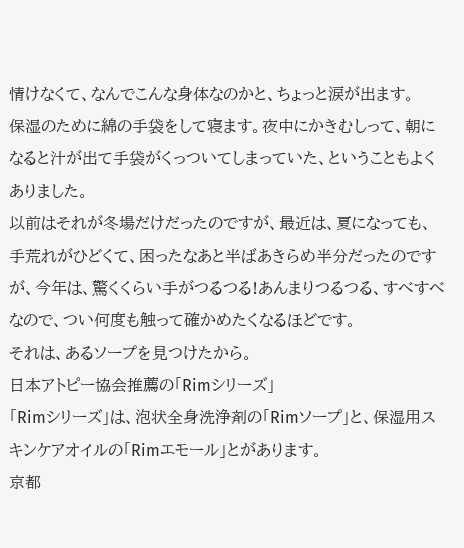情けなくて、なんでこんな身体なのかと、ちょっと涙が出ます。
保湿のために綿の手袋をして寝ます。夜中にかきむしって、朝になると汁が出て手袋がくっついてしまっていた、ということもよくありました。
以前はそれが冬場だけだったのですが、最近は、夏になっても、手荒れがひどくて、困ったなあと半ばあきらめ半分だったのですが、今年は、驚くくらい手がつるつる!あんまりつるつる、すべすべなので、つい何度も触って確かめたくなるほどです。
それは、あるソープを見つけたから。
日本アトピー協会推薦の「Rimシリーズ」
「Rimシリーズ」は、泡状全身洗浄剤の「Rimソープ」と、保湿用スキンケアオイルの「Rimエモール」とがあります。
京都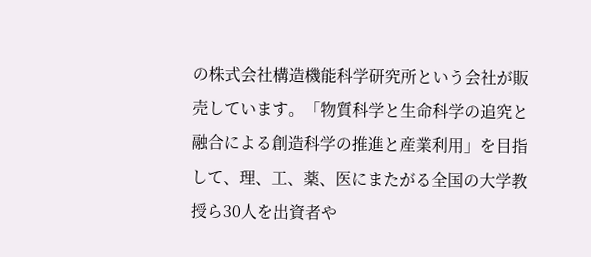の株式会社構造機能科学研究所という会社が販売しています。「物質科学と生命科学の追究と融合による創造科学の推進と産業利用」を目指して、理、工、薬、医にまたがる全国の大学教授ら30人を出資者や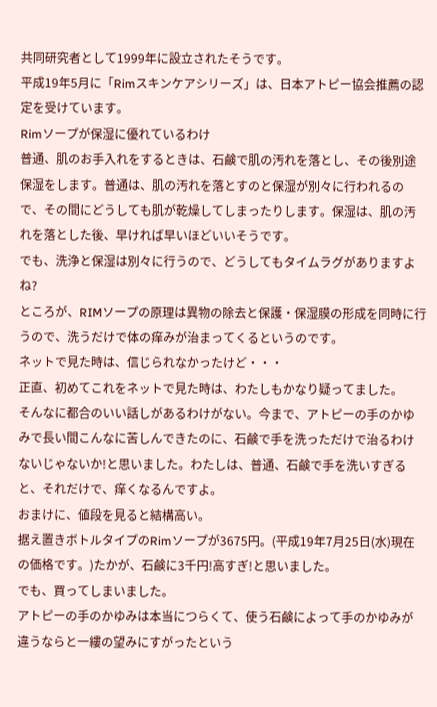共同研究者として1999年に設立されたそうです。
平成19年5月に「Rimスキンケアシリーズ」は、日本アトピー協会推薦の認定を受けています。
Rimソープが保湿に優れているわけ
普通、肌のお手入れをするときは、石鹸で肌の汚れを落とし、その後別途保湿をします。普通は、肌の汚れを落とすのと保湿が別々に行われるので、その間にどうしても肌が乾燥してしまったりします。保湿は、肌の汚れを落とした後、早ければ早いほどいいそうです。
でも、洗浄と保湿は別々に行うので、どうしてもタイムラグがありますよね?
ところが、RIMソープの原理は異物の除去と保護・保湿膜の形成を同時に行うので、洗うだけで体の痒みが治まってくるというのです。
ネットで見た時は、信じられなかったけど・・・
正直、初めてこれをネットで見た時は、わたしもかなり疑ってました。
そんなに都合のいい話しがあるわけがない。今まで、アトピーの手のかゆみで長い間こんなに苦しんできたのに、石鹸で手を洗っただけで治るわけないじゃないか!と思いました。わたしは、普通、石鹸で手を洗いすぎると、それだけで、痒くなるんですよ。
おまけに、値段を見ると結構高い。
据え置きボトルタイプのRimソープが3675円。(平成19年7月25日(水)現在の価格です。)たかが、石鹸に3千円!高すぎ!と思いました。
でも、買ってしまいました。
アトピーの手のかゆみは本当につらくて、使う石鹸によって手のかゆみが違うならと一縷の望みにすがったという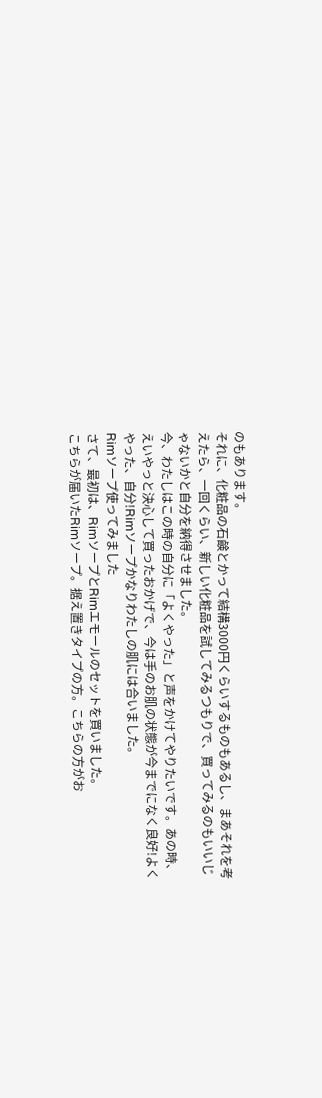のもあります。
それに、化粧品の石鹸とかって結構3000円くらいするものもあるし、まあそれを考えたら、一回くらい、新しい化粧品を試してみるつもりで、買ってみるのもいいじゃないかと自分を納得させました。
今、わたしはこの時の自分に「よくやった」と声をかけてやりたいです。あの時、えいやっと決心して買ったおかげで、今は手のお肌の状態が今までになく良好!よくやった、自分!Rimソープかなりわたしの肌には合いました。
Rimソープ使ってみました
さて、最初は、RimソープとRimエモールのセットを買いました。
こちらが届いたRimソープ。据え置きタイプの方。こちらの方がお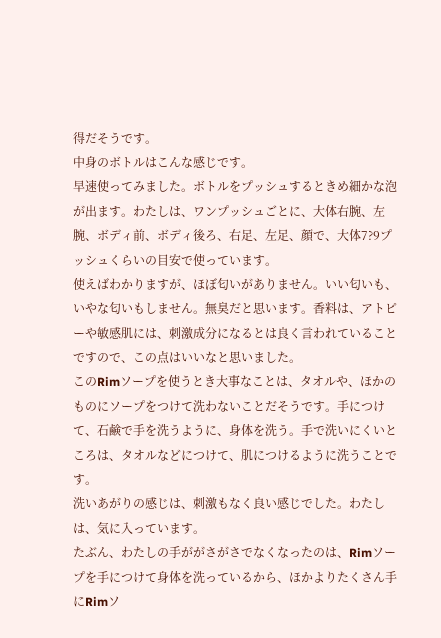得だそうです。
中身のボトルはこんな感じです。
早速使ってみました。ボトルをプッシュするときめ細かな泡が出ます。わたしは、ワンプッシュごとに、大体右腕、左腕、ボディ前、ボディ後ろ、右足、左足、顔で、大体7?9プッシュくらいの目安で使っています。
使えばわかりますが、ほぼ匂いがありません。いい匂いも、いやな匂いもしません。無臭だと思います。香料は、アトピーや敏感肌には、刺激成分になるとは良く言われていることですので、この点はいいなと思いました。
このRimソープを使うとき大事なことは、タオルや、ほかのものにソープをつけて洗わないことだそうです。手につけて、石鹸で手を洗うように、身体を洗う。手で洗いにくいところは、タオルなどにつけて、肌につけるように洗うことです。
洗いあがりの感じは、刺激もなく良い感じでした。わたしは、気に入っています。
たぶん、わたしの手ががさがさでなくなったのは、Rimソープを手につけて身体を洗っているから、ほかよりたくさん手にRimソ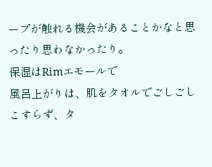ープが触れる機会があることかなと思ったり思わなかったり。
保湿はRimエモールで
風呂上がりは、肌をタオルでごしごしこすらず、タ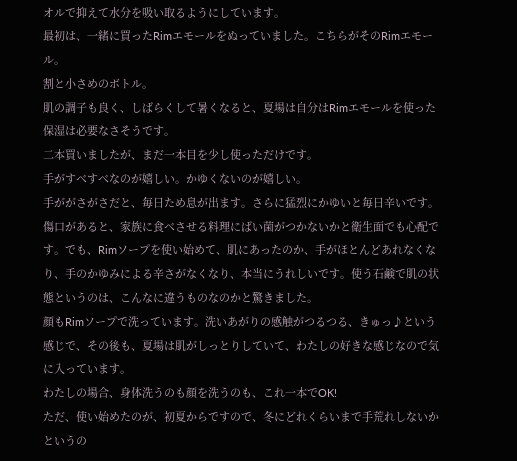オルで抑えて水分を吸い取るようにしています。
最初は、一緒に買ったRimエモールをぬっていました。こちらがそのRimエモール。
割と小さめのボトル。
肌の調子も良く、しばらくして暑くなると、夏場は自分はRimエモールを使った保湿は必要なさそうです。
二本買いましたが、まだ一本目を少し使っただけです。
手がすべすべなのが嬉しい。かゆくないのが嬉しい。
手ががさがさだと、毎日ため息が出ます。さらに猛烈にかゆいと毎日辛いです。傷口があると、家族に食べさせる料理にばい菌がつかないかと衛生面でも心配です。でも、Rimソープを使い始めて、肌にあったのか、手がほとんどあれなくなり、手のかゆみによる辛さがなくなり、本当にうれしいです。使う石鹸で肌の状態というのは、こんなに違うものなのかと驚きました。
顔もRimソープで洗っています。洗いあがりの感触がつるつる、きゅっ♪という感じで、その後も、夏場は肌がしっとりしていて、わたしの好きな感じなので気に入っています。
わたしの場合、身体洗うのも顔を洗うのも、これ一本でOK!
ただ、使い始めたのが、初夏からですので、冬にどれくらいまで手荒れしないかというの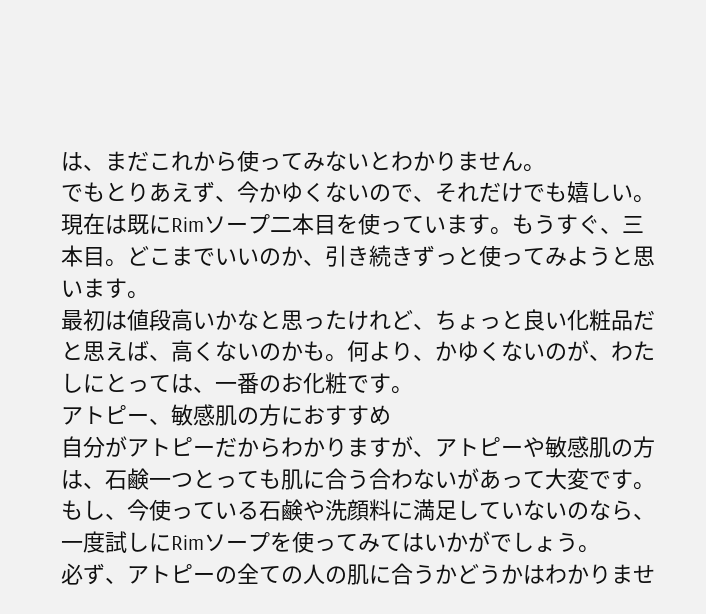は、まだこれから使ってみないとわかりません。
でもとりあえず、今かゆくないので、それだけでも嬉しい。現在は既にRimソープ二本目を使っています。もうすぐ、三本目。どこまでいいのか、引き続きずっと使ってみようと思います。
最初は値段高いかなと思ったけれど、ちょっと良い化粧品だと思えば、高くないのかも。何より、かゆくないのが、わたしにとっては、一番のお化粧です。
アトピー、敏感肌の方におすすめ
自分がアトピーだからわかりますが、アトピーや敏感肌の方は、石鹸一つとっても肌に合う合わないがあって大変です。
もし、今使っている石鹸や洗顔料に満足していないのなら、一度試しにRimソープを使ってみてはいかがでしょう。
必ず、アトピーの全ての人の肌に合うかどうかはわかりませ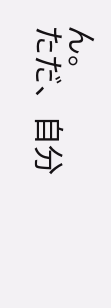ん。
ただ、自分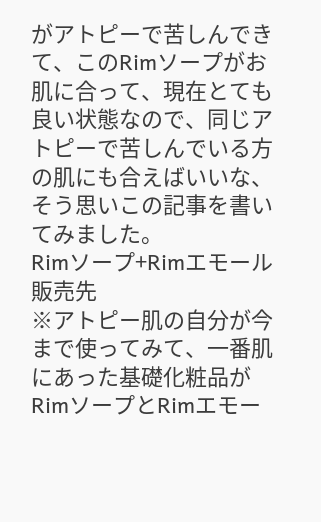がアトピーで苦しんできて、このRimソープがお肌に合って、現在とても良い状態なので、同じアトピーで苦しんでいる方の肌にも合えばいいな、そう思いこの記事を書いてみました。
Rimソープ+Rimエモール販売先
※アトピー肌の自分が今まで使ってみて、一番肌にあった基礎化粧品がRimソープとRimエモー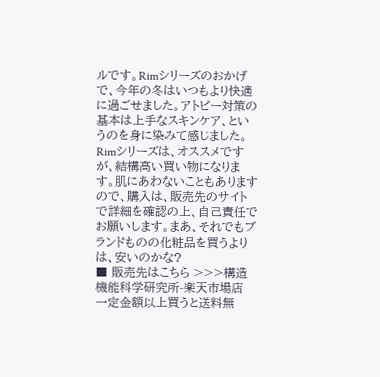ルです。Rimシリーズのおかげで、今年の冬はいつもより快適に過ごせました。アトピー対策の基本は上手なスキンケア、というのを身に染みて感じました。
Rimシリーズは、オススメですが、結構高い買い物になります。肌にあわないこともありますので、購入は、販売先のサイトで詳細を確認の上、自己責任でお願いします。まあ、それでもブランドものの化粧品を買うよりは、安いのかな?
■ 販売先はこちら >>>構造機能科学研究所-楽天市場店
一定金額以上買うと送料無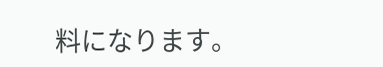料になります。